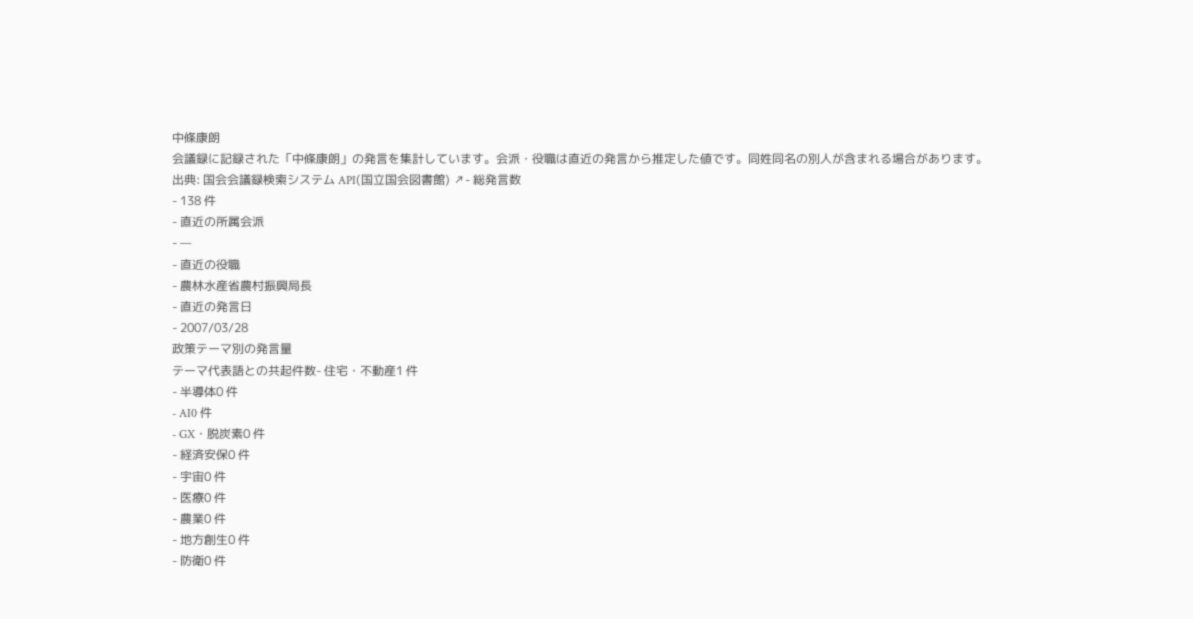中條康朗
会議録に記録された「中條康朗」の発言を集計しています。会派・役職は直近の発言から推定した値です。同姓同名の別人が含まれる場合があります。
出典: 国会会議録検索システム API(国立国会図書館) ↗- 総発言数
- 138 件
- 直近の所属会派
- —
- 直近の役職
- 農林水産省農村振興局長
- 直近の発言日
- 2007/03/28
政策テーマ別の発言量
テーマ代表語との共起件数- 住宅・不動産1 件
- 半導体0 件
- AI0 件
- GX・脱炭素0 件
- 経済安保0 件
- 宇宙0 件
- 医療0 件
- 農業0 件
- 地方創生0 件
- 防衛0 件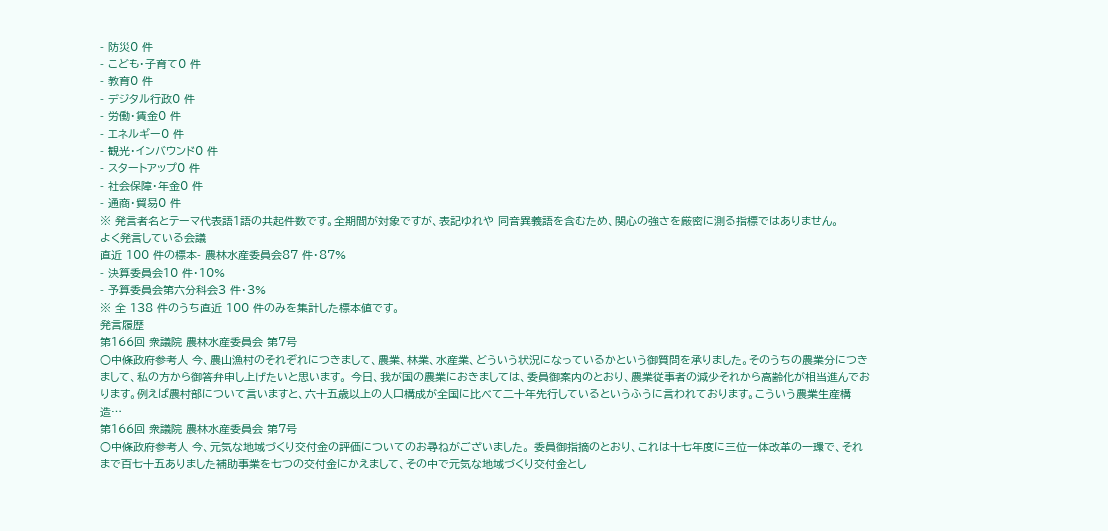- 防災0 件
- こども・子育て0 件
- 教育0 件
- デジタル行政0 件
- 労働・賃金0 件
- エネルギー0 件
- 観光・インバウンド0 件
- スタートアップ0 件
- 社会保障・年金0 件
- 通商・貿易0 件
※ 発言者名とテーマ代表語1語の共起件数です。全期間が対象ですが、表記ゆれや 同音異義語を含むため、関心の強さを厳密に測る指標ではありません。
よく発言している会議
直近 100 件の標本- 農林水産委員会87 件・87%
- 決算委員会10 件・10%
- 予算委員会第六分科会3 件・3%
※ 全 138 件のうち直近 100 件のみを集計した標本値です。
発言履歴
第166回 衆議院 農林水産委員会 第7号
○中條政府参考人 今、農山漁村のそれぞれにつきまして、農業、林業、水産業、どういう状況になっているかという御質問を承りました。そのうちの農業分につきまして、私の方から御答弁申し上げたいと思います。 今日、我が国の農業におきましては、委員御案内のとおり、農業従事者の減少それから高齢化が相当進んでおります。例えば農村部について言いますと、六十五歳以上の人口構成が全国に比べて二十年先行しているというふうに言われております。こういう農業生産構造…
第166回 衆議院 農林水産委員会 第7号
○中條政府参考人 今、元気な地域づくり交付金の評価についてのお尋ねがございました。 委員御指摘のとおり、これは十七年度に三位一体改革の一環で、それまで百七十五ありました補助事業を七つの交付金にかえまして、その中で元気な地域づくり交付金とし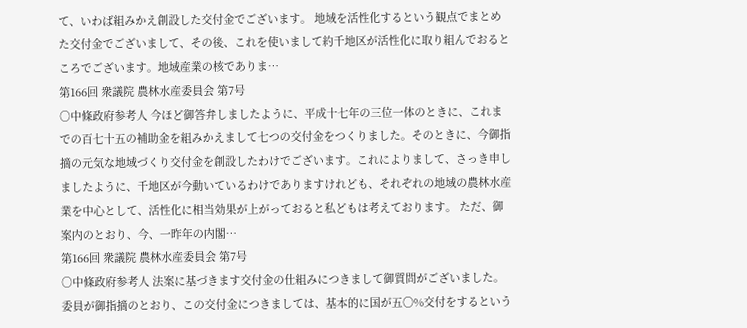て、いわば組みかえ創設した交付金でございます。 地域を活性化するという観点でまとめた交付金でございまして、その後、これを使いまして約千地区が活性化に取り組んでおるところでございます。地域産業の核でありま…
第166回 衆議院 農林水産委員会 第7号
○中條政府参考人 今ほど御答弁しましたように、平成十七年の三位一体のときに、これまでの百七十五の補助金を組みかえまして七つの交付金をつくりました。そのときに、今御指摘の元気な地域づくり交付金を創設したわけでございます。これによりまして、さっき申しましたように、千地区が今動いているわけでありますけれども、それぞれの地域の農林水産業を中心として、活性化に相当効果が上がっておると私どもは考えております。 ただ、御案内のとおり、今、一昨年の内閣…
第166回 衆議院 農林水産委員会 第7号
○中條政府参考人 法案に基づきます交付金の仕組みにつきまして御質問がございました。 委員が御指摘のとおり、この交付金につきましては、基本的に国が五〇%交付をするという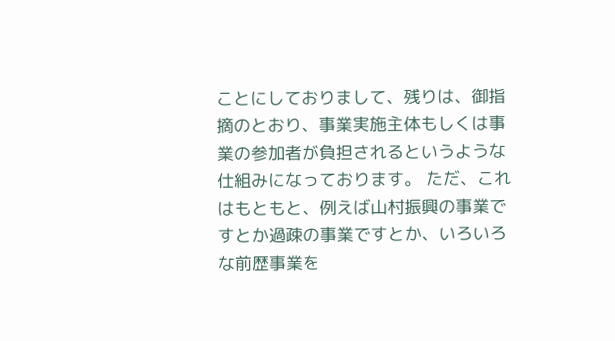ことにしておりまして、残りは、御指摘のとおり、事業実施主体もしくは事業の参加者が負担されるというような仕組みになっております。 ただ、これはもともと、例えば山村振興の事業ですとか過疎の事業ですとか、いろいろな前歴事業を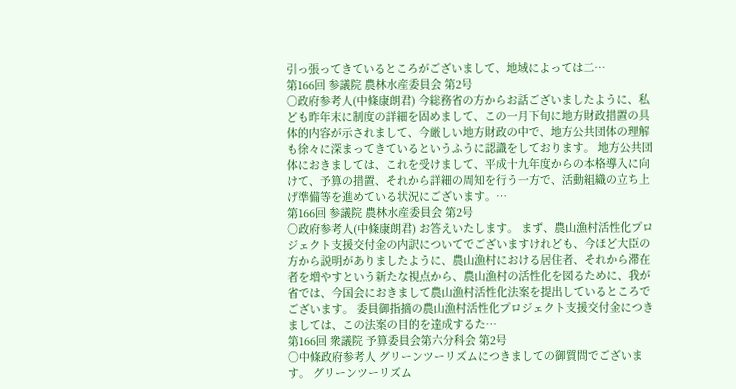引っ張ってきているところがございまして、地域によっては二…
第166回 参議院 農林水産委員会 第2号
○政府参考人(中條康朗君) 今総務省の方からお話ございましたように、私ども昨年末に制度の詳細を固めまして、この一月下旬に地方財政措置の具体的内容が示されまして、今厳しい地方財政の中で、地方公共団体の理解も徐々に深まってきているというふうに認識をしております。 地方公共団体におきましては、これを受けまして、平成十九年度からの本格導入に向けて、予算の措置、それから詳細の周知を行う一方で、活動組織の立ち上げ準備等を進めている状況にございます。…
第166回 参議院 農林水産委員会 第2号
○政府参考人(中條康朗君) お答えいたします。 まず、農山漁村活性化プロジェクト支援交付金の内訳についてでございますけれども、今ほど大臣の方から説明がありましたように、農山漁村における居住者、それから滞在者を増やすという新たな視点から、農山漁村の活性化を図るために、我が省では、今国会におきまして農山漁村活性化法案を提出しているところでございます。 委員御指摘の農山漁村活性化プロジェクト支援交付金につきましては、この法案の目的を達成するた…
第166回 衆議院 予算委員会第六分科会 第2号
○中條政府参考人 グリーンツーリズムにつきましての御質問でございます。 グリーンツーリズム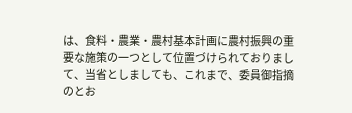は、食料・農業・農村基本計画に農村振興の重要な施策の一つとして位置づけられておりまして、当省としましても、これまで、委員御指摘のとお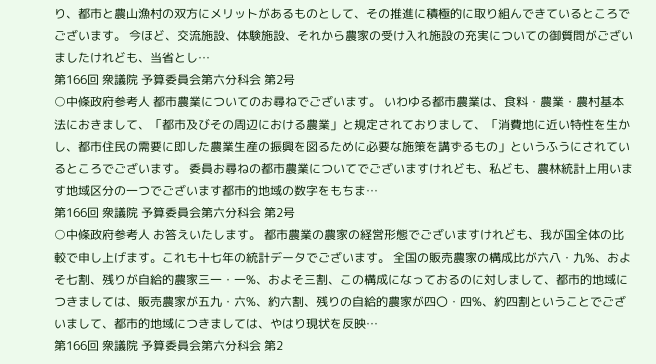り、都市と農山漁村の双方にメリットがあるものとして、その推進に積極的に取り組んできているところでございます。 今ほど、交流施設、体験施設、それから農家の受け入れ施設の充実についての御質問がございましたけれども、当省とし…
第166回 衆議院 予算委員会第六分科会 第2号
○中條政府参考人 都市農業についてのお尋ねでございます。 いわゆる都市農業は、食料・農業・農村基本法におきまして、「都市及びその周辺における農業」と規定されておりまして、「消費地に近い特性を生かし、都市住民の需要に即した農業生産の振興を図るために必要な施策を講ずるもの」というふうにされているところでございます。 委員お尋ねの都市農業についてでございますけれども、私ども、農林統計上用います地域区分の一つでございます都市的地域の数字をもちま…
第166回 衆議院 予算委員会第六分科会 第2号
○中條政府参考人 お答えいたします。 都市農業の農家の経営形態でございますけれども、我が国全体の比較で申し上げます。これも十七年の統計データでございます。 全国の販売農家の構成比が六八・九%、およそ七割、残りが自給的農家三一・一%、およそ三割、この構成になっておるのに対しまして、都市的地域につきましては、販売農家が五九・六%、約六割、残りの自給的農家が四〇・四%、約四割ということでございまして、都市的地域につきましては、やはり現状を反映…
第166回 衆議院 予算委員会第六分科会 第2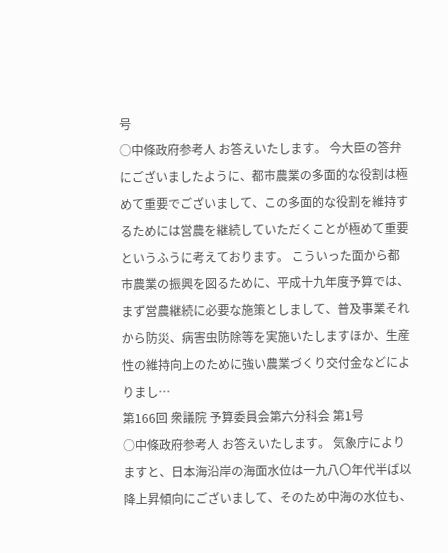号
○中條政府参考人 お答えいたします。 今大臣の答弁にございましたように、都市農業の多面的な役割は極めて重要でございまして、この多面的な役割を維持するためには営農を継続していただくことが極めて重要というふうに考えております。 こういった面から都市農業の振興を図るために、平成十九年度予算では、まず営農継続に必要な施策としまして、普及事業それから防災、病害虫防除等を実施いたしますほか、生産性の維持向上のために強い農業づくり交付金などによりまし…
第166回 衆議院 予算委員会第六分科会 第1号
○中條政府参考人 お答えいたします。 気象庁によりますと、日本海沿岸の海面水位は一九八〇年代半ば以降上昇傾向にございまして、そのため中海の水位も、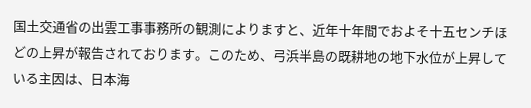国土交通省の出雲工事事務所の観測によりますと、近年十年間でおよそ十五センチほどの上昇が報告されております。このため、弓浜半島の既耕地の地下水位が上昇している主因は、日本海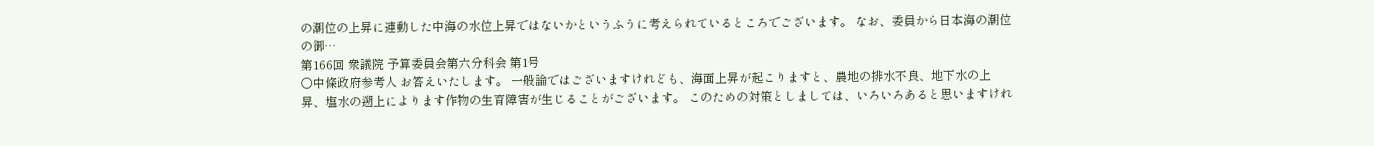の潮位の上昇に連動した中海の水位上昇ではないかというふうに考えられているところでございます。 なお、委員から日本海の潮位の御…
第166回 衆議院 予算委員会第六分科会 第1号
○中條政府参考人 お答えいたします。 一般論ではございますけれども、海面上昇が起こりますと、農地の排水不良、地下水の上昇、塩水の遡上によります作物の生育障害が生じることがございます。 このための対策としましては、いろいろあると思いますけれ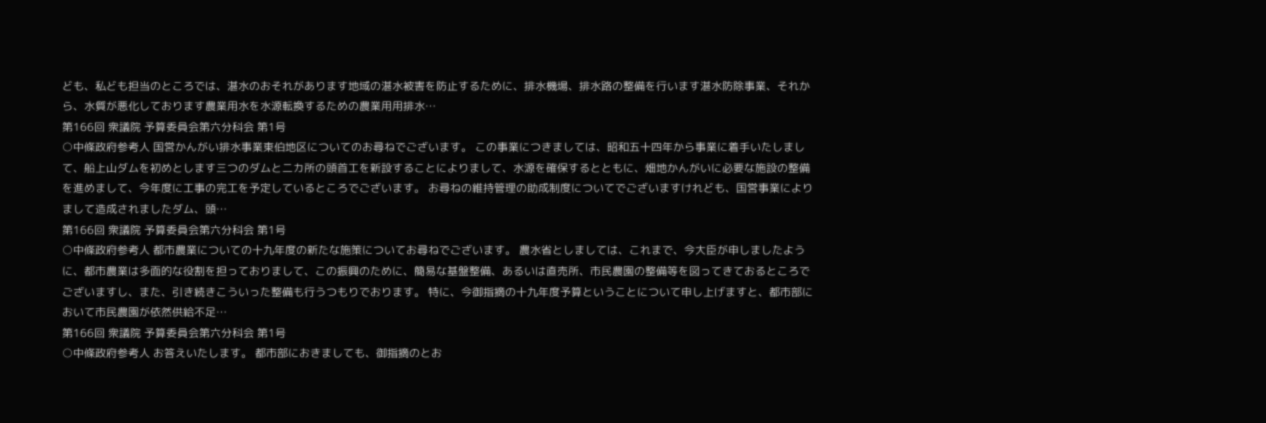ども、私ども担当のところでは、湛水のおそれがあります地域の湛水被害を防止するために、排水機場、排水路の整備を行います湛水防除事業、それから、水質が悪化しております農業用水を水源転換するための農業用用排水…
第166回 衆議院 予算委員会第六分科会 第1号
○中條政府参考人 国営かんがい排水事業東伯地区についてのお尋ねでございます。 この事業につきましては、昭和五十四年から事業に着手いたしまして、船上山ダムを初めとします三つのダムと二カ所の頭首工を新設することによりまして、水源を確保するとともに、畑地かんがいに必要な施設の整備を進めまして、今年度に工事の完工を予定しているところでございます。 お尋ねの維持管理の助成制度についてでございますけれども、国営事業によりまして造成されましたダム、頭…
第166回 衆議院 予算委員会第六分科会 第1号
○中條政府参考人 都市農業についての十九年度の新たな施策についてお尋ねでございます。 農水省としましては、これまで、今大臣が申しましたように、都市農業は多面的な役割を担っておりまして、この振興のために、簡易な基盤整備、あるいは直売所、市民農園の整備等を図ってきておるところでございますし、また、引き続きこういった整備も行うつもりでおります。 特に、今御指摘の十九年度予算ということについて申し上げますと、都市部において市民農園が依然供給不足…
第166回 衆議院 予算委員会第六分科会 第1号
○中條政府参考人 お答えいたします。 都市部におきましても、御指摘のとお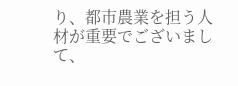り、都市農業を担う人材が重要でございまして、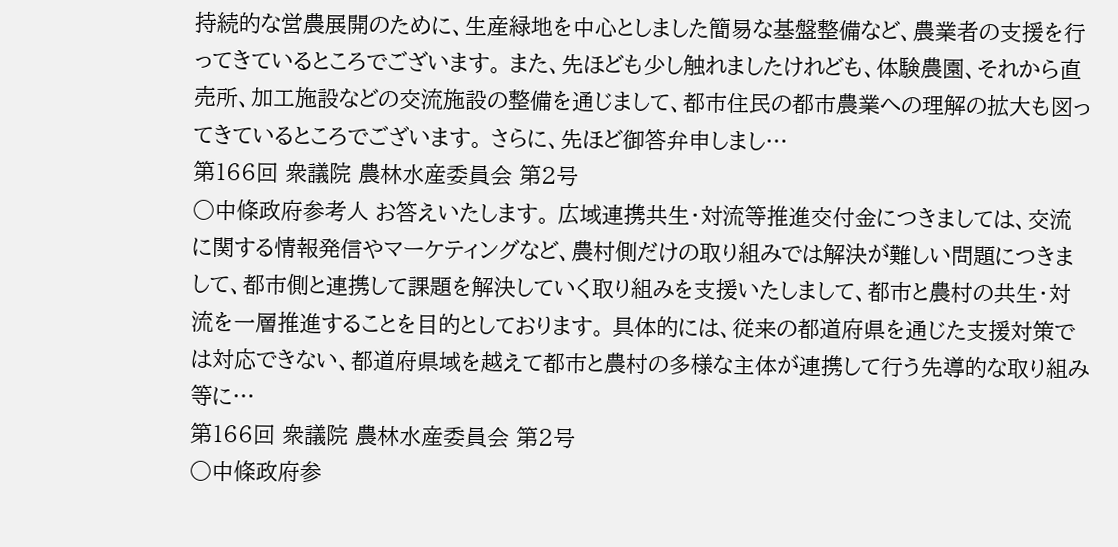持続的な営農展開のために、生産緑地を中心としました簡易な基盤整備など、農業者の支援を行ってきているところでございます。 また、先ほども少し触れましたけれども、体験農園、それから直売所、加工施設などの交流施設の整備を通じまして、都市住民の都市農業への理解の拡大も図ってきているところでございます。 さらに、先ほど御答弁申しまし…
第166回 衆議院 農林水産委員会 第2号
○中條政府参考人 お答えいたします。 広域連携共生・対流等推進交付金につきましては、交流に関する情報発信やマーケティングなど、農村側だけの取り組みでは解決が難しい問題につきまして、都市側と連携して課題を解決していく取り組みを支援いたしまして、都市と農村の共生・対流を一層推進することを目的としております。 具体的には、従来の都道府県を通じた支援対策では対応できない、都道府県域を越えて都市と農村の多様な主体が連携して行う先導的な取り組み等に…
第166回 衆議院 農林水産委員会 第2号
○中條政府参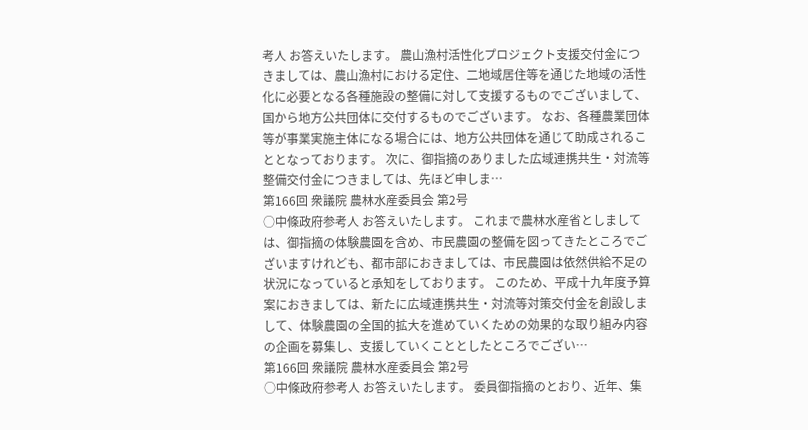考人 お答えいたします。 農山漁村活性化プロジェクト支援交付金につきましては、農山漁村における定住、二地域居住等を通じた地域の活性化に必要となる各種施設の整備に対して支援するものでございまして、国から地方公共団体に交付するものでございます。 なお、各種農業団体等が事業実施主体になる場合には、地方公共団体を通じて助成されることとなっております。 次に、御指摘のありました広域連携共生・対流等整備交付金につきましては、先ほど申しま…
第166回 衆議院 農林水産委員会 第2号
○中條政府参考人 お答えいたします。 これまで農林水産省としましては、御指摘の体験農園を含め、市民農園の整備を図ってきたところでございますけれども、都市部におきましては、市民農園は依然供給不足の状況になっていると承知をしております。 このため、平成十九年度予算案におきましては、新たに広域連携共生・対流等対策交付金を創設しまして、体験農園の全国的拡大を進めていくための効果的な取り組み内容の企画を募集し、支援していくこととしたところでござい…
第166回 衆議院 農林水産委員会 第2号
○中條政府参考人 お答えいたします。 委員御指摘のとおり、近年、集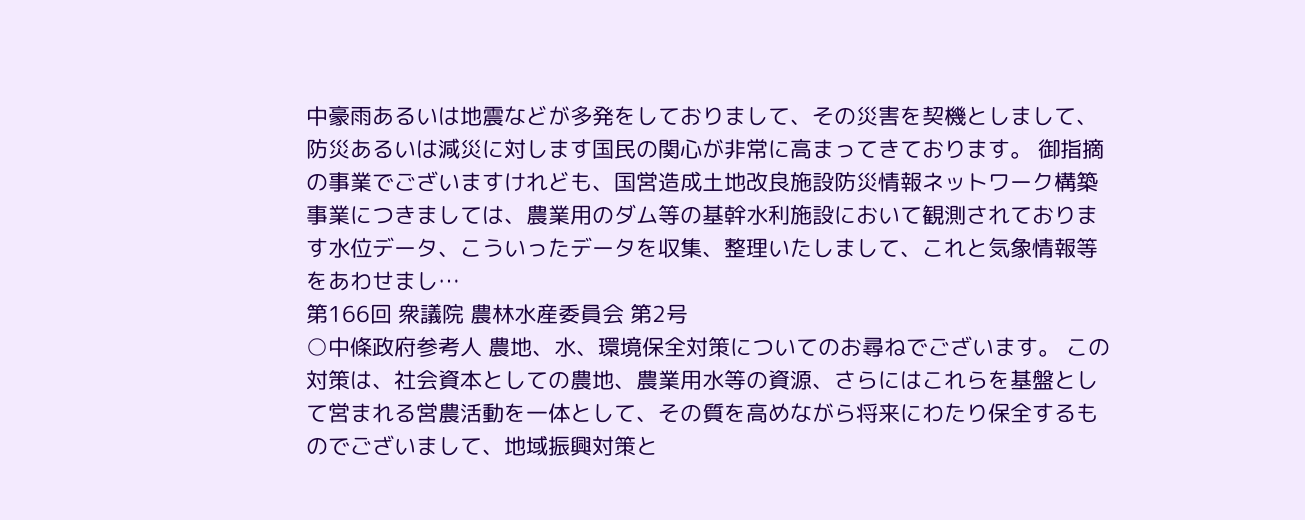中豪雨あるいは地震などが多発をしておりまして、その災害を契機としまして、防災あるいは減災に対します国民の関心が非常に高まってきております。 御指摘の事業でございますけれども、国営造成土地改良施設防災情報ネットワーク構築事業につきましては、農業用のダム等の基幹水利施設において観測されております水位データ、こういったデータを収集、整理いたしまして、これと気象情報等をあわせまし…
第166回 衆議院 農林水産委員会 第2号
○中條政府参考人 農地、水、環境保全対策についてのお尋ねでございます。 この対策は、社会資本としての農地、農業用水等の資源、さらにはこれらを基盤として営まれる営農活動を一体として、その質を高めながら将来にわたり保全するものでございまして、地域振興対策と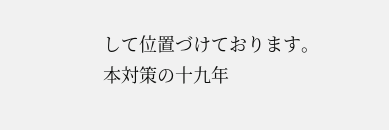して位置づけております。 本対策の十九年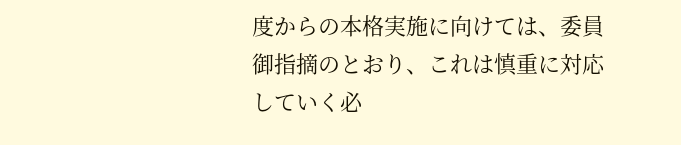度からの本格実施に向けては、委員御指摘のとおり、これは慎重に対応していく必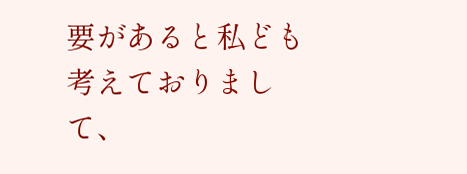要があると私ども考えておりまして、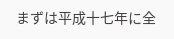まずは平成十七年に全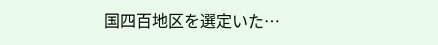国四百地区を選定いた…